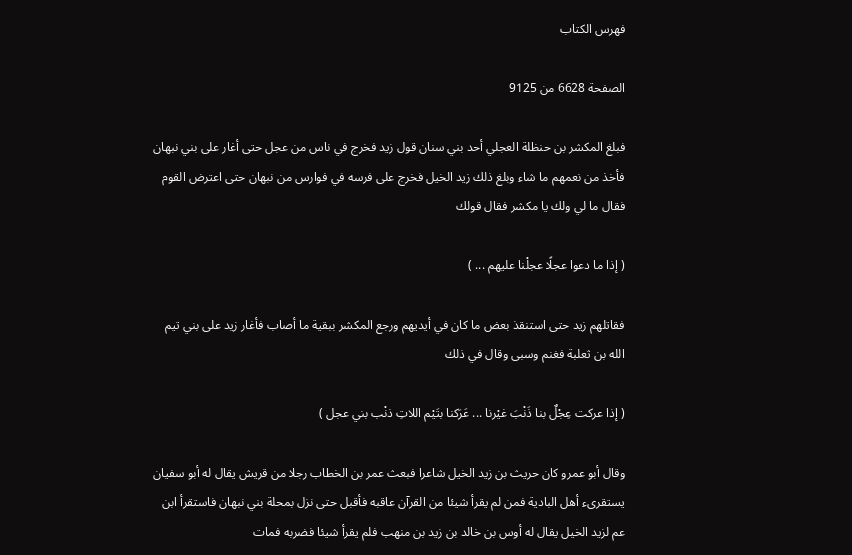فهرس الكتاب

الصفحة 6628 من 9125

فبلغ المكشر بن حنظلة العجلي أحد بني سنان قول زيد فخرج في ناس من عجل حتى أغار على بني نبهان فأخذ من نعمهم ما شاء وبلغ ذلك زيد الخيل فخرج على فرسه في فوارس من نبهان حتى اعترض القوم فقال ما لي ولك يا مكشر فقال قولك

( إذا ما دعوا عجلًا عجلْنا عليهم ... )

فقاتلهم زيد حتى استنقذ بعض ما كان في أيديهم ورجع المكشر ببقية ما أصاب فأغار زيد على بني تيم الله بن ثعلبة فغنم وسبى وقال في ذلك

( إذا عركت عِجْلٌ بنا ذَنْبَ غيْرنا ... عَرَكنا بتَيْم اللاتِ ذنْب بني عجل )

وقال أبو عمرو كان حريث بن زيد الخيل شاعرا فبعث عمر بن الخطاب رجلا من قريش يقال له أبو سفيان يستقرىء أهل البادية فمن لم يقرأ شيئا من القرآن عاقبه فأقبل حتى نزل بمحلة بني نبهان فاستقرأ ابن عم لزيد الخيل يقال له أوس بن خالد بن زيد بن منهب فلم يقرأ شيئا فضربه فمات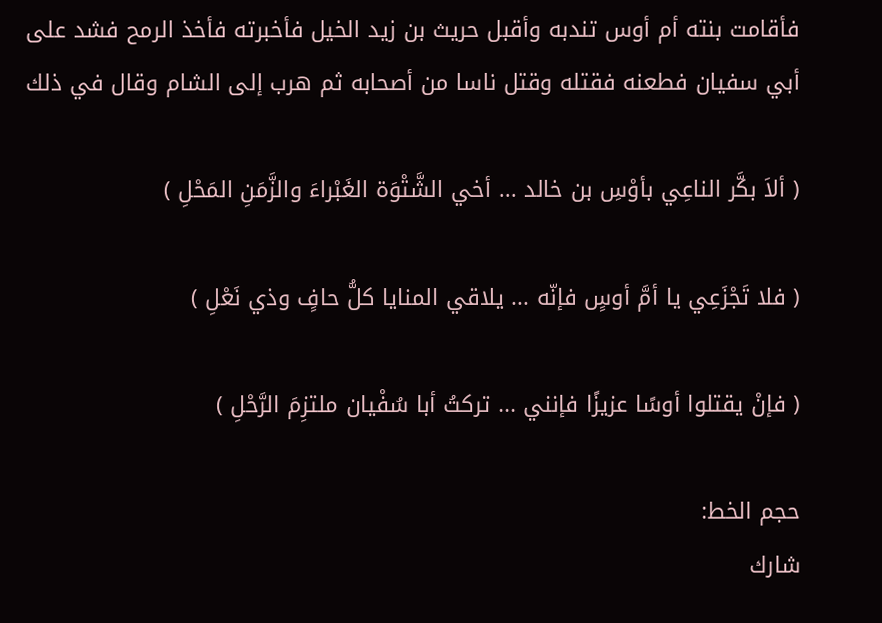فأقامت بنته أم أوس تندبه وأقبل حريث بن زيد الخيل فأخبرته فأخذ الرمح فشد على أبي سفيان فطعنه فقتله وقتل ناسا من أصحابه ثم هرب إلى الشام وقال في ذلك

( ألاَ بكَّر الناعِي بأوْسِ بن خالد ... أخي الشَّتْوَة الغَبْراءَ والزَّمَنِ المَحْلِ )

( فلا تَجْزَعِي يا أمَّ أوسٍ فإنّه ... يلاقي المنايا كلُّ حافٍ وذي نَعْلِ )

( فإنْ يقتلوا أوسًا عزيزًا فإنني ... تركتُ أبا سُفْيان ملتزِمَ الرَّحْلِ )

حجم الخط:
شارك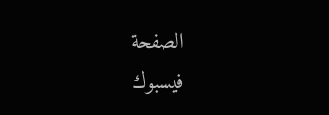الصفحة
فيسبوك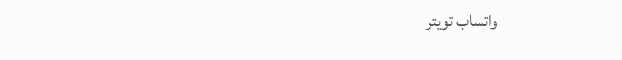واتساب تويتر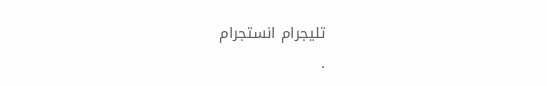تليجرام انستجرام
.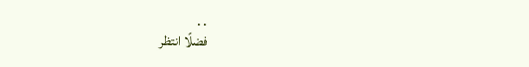. .
فضلًا انتظر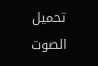تحميل الصوت